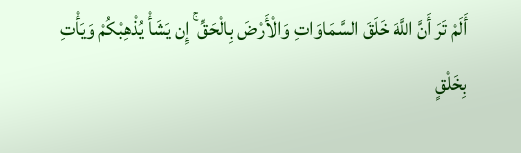أَلَمْ تَرَ أَنَّ اللَّهَ خَلَقَ السَّمَاوَاتِ وَالْأَرْضَ بِالْحَقِّ ۚ إِن يَشَأْ يُذْهِبْكُمْ وَيَأْتِ بِخَلْقٍ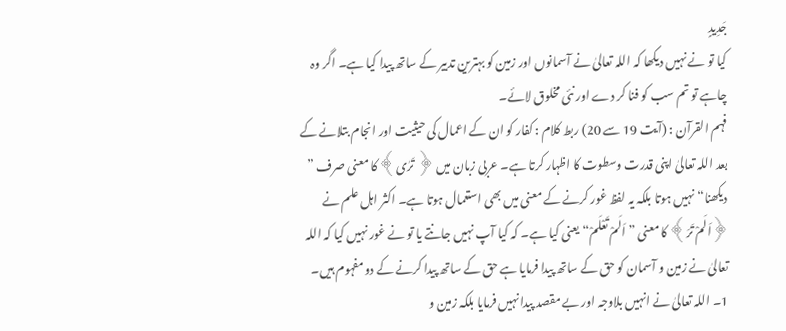جَدِيدٍ
کیا تو نے نہیں دیکھا کہ اللہ تعالیٰ نے آسمانوں اور زمین کو بہترین تدبیر کے ساتھ پیدا کیا ہے۔ اگر وہ چاہے تو تم سب کو فنا کر دے اور نئی مخلوق لائے۔
فہم القرآن : (آیت 19 سے 20) ربط کلام : کفار کو ان کے اعمال کی حیثیت اور انجام بتلانے کے بعد اللہ تعالیٰ اپنی قدرت وسطوت کا اظہار کرتا ہے۔ عربی زبان میں ﴿ تَرٰی﴾ کا معنی صرف ” دیکھنا“ نہیں ہوتا بلکہ یہ لفظ غور کرنے کے معنی میں بھی استعمال ہوتا ہے۔ اکثر اہل علم نے ﴿اَلَمْ تَرَ﴾ کا معنی ” اَلَمْ تَعْلَمْ“ یعنی کیا ہے۔ کہ کیا آپ نہیں جانتے یا تو نے غور نہیں کیا کہ اللہ تعالیٰ نے زمین و آسمان کو حق کے ساتھ پیدا فرمایا ہے حق کے ساتھ پیدا کرنے کے دو مفہوم ہیں۔ 1۔ اللہ تعالیٰ نے انہیں بلاوجہ اور بے مقصد پیدا نہیں فرمایا بلکہ زمین و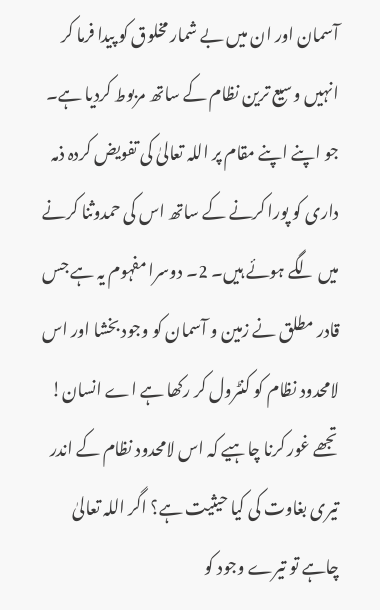آسمان اور ان میں بے شمار مخلوق کو پیدا فرما کر انہیں وسیع ترین نظام کے ساتھ مربوط کردیا ہے۔ جو اپنے اپنے مقام پر اللہ تعالیٰ کی تفویض کردہ ذمہ داری کو پورا کرنے کے ساتھ اس کی حمدوثنا کرنے میں لگے ہوئے ہیں۔ 2۔ دوسرا مفہوم یہ ہے جس قادر مطلق نے زمین و آسمان کو وجود بخشا اور اس لامحدود نظام کو کنٹرول کر رکھا ہے اے انسان! تجھے غور کرنا چاہیے کہ اس لامحدود نظام کے اندر تیری بغاوت کی کیا حیثیت ہے؟ اگر اللہ تعالیٰ چاہے تو تیرے وجود کو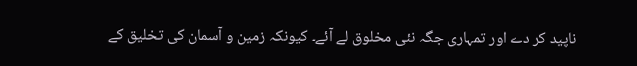ناپید کر دے اور تمہاری جگہ نئی مخلوق لے آئے۔ کیونکہ زمین و آسمان کی تخلیق کے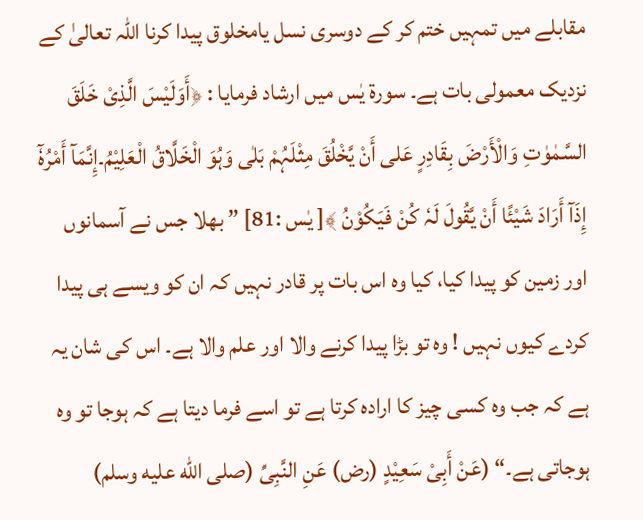مقابلے میں تمہیں ختم کر کے دوسری نسل یامخلوق پیدا کرنا اللہ تعالیٰ کے نزدیک معمولی بات ہے۔ سورۃ یٰس میں ارشاد فرمایا : ﴿أَوَلَیْسَ الَّذِیْ خَلَقَ السَّمٰوٰتِ وَالْأَرْضَ بِقَادِرٍ عَلی أَنْ یَّخْلُقَ مِثْلَہُمْ بَلٰی وَہُوَ الْخَلَّاقُ الْعَلِیْمُ۔إِنَّمَآ أَمْرُہٗٓ إِذَآ أَرَادَ شَیْئًا أَنْ یَّقُولَ لَہٗ کُنْ فَیَکُوْنُ ﴾[ یٰس :81] ” بھلا جس نے آسمانوں اور زمین کو پیدا کیا، کیا وہ اس بات پر قادر نہیں کہ ان کو ویسے ہی پیدا کردے کیوں نہیں ! وہ تو بڑا پیدا کرنے والا اور علم والا ہے۔ اس کی شان یہ ہے کہ جب وہ کسی چیز کا ارادہ کرتا ہے تو اسے فرما دیتا ہے کہ ہوجا تو وہ ہوجاتی ہے۔“ (عَنْ أَبِیْ سَعِیْدٍ (رض) عَنِ النَّبِیِّ (صلى الله عليه وسلم)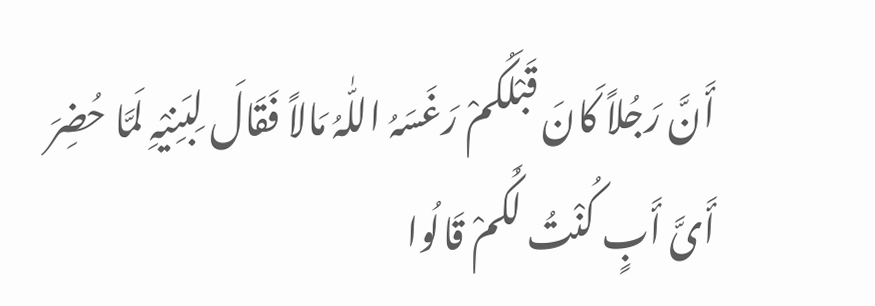أَنَّ رَجُلاً کَانَ قَبْلَکُمْ رَغَسَہُ اللّٰہُ مَالاً فَقَالَ لِبَنِیْہِ لَمَّا حُضِرَ أَیَّ أَبٍ کُنْتُ لَکُمْ قَالُوا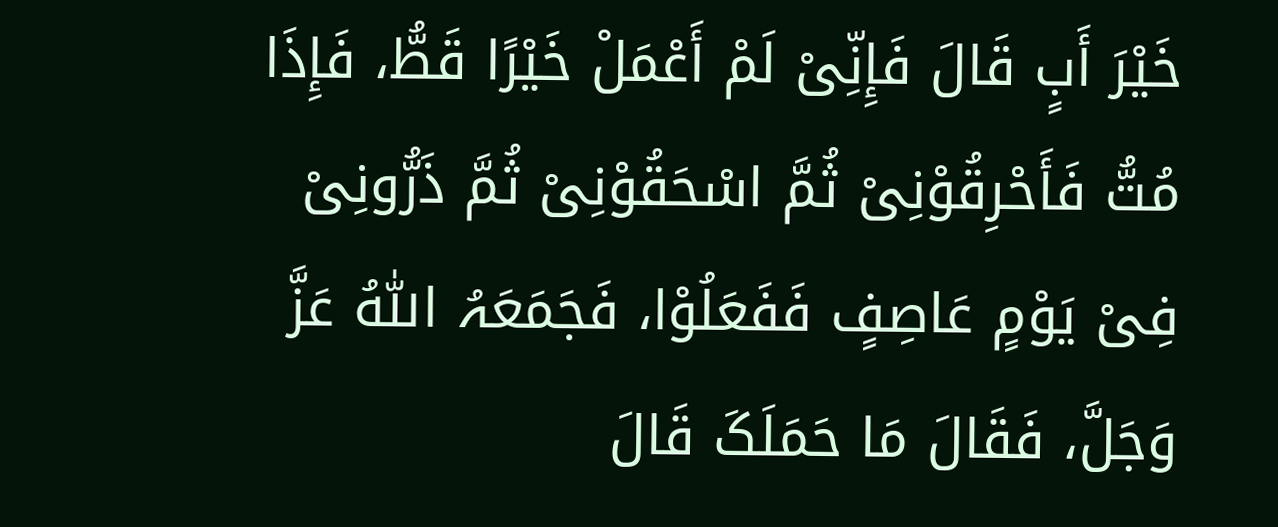خَیْرَ أَبٍ قَالَ فَإِنِّیْ لَمْ أَعْمَلْ خَیْرًا قَطُّ، فَإِذَا مُتُّ فَأَحْرِقُوْنِیْ ثُمَّ اسْحَقُوْنِیْ ثُمَّ ذَرُّونِیْ فِیْ یَوْمٍ عَاصِفٍ فَفَعَلُوْا، فَجَمَعَہُ اللّٰہُ عَزَّ وَجَلَّ، فَقَالَ مَا حَمَلَکَ قَالَ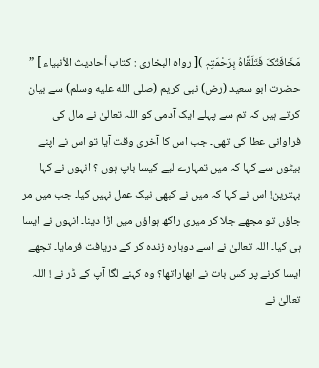مَخَافَتُکَ فَتَلَقَّاہُ بِرَحْمَتِہٖ )[ رواہ البخاری : کتاب أحادیث الأنبیاء ] ” حضرت ابو سعید (رض) نبی کریم (صلى الله عليه وسلم) سے بیان کرتے ہیں کہ تم سے پہلے ایک آدمی کو اللہ تعالیٰ نے مال کی فراوانی عطا کی تھی۔ جب اس کا آخری وقت آیا تو اس نے اپنے بیٹوں سے کہا کہ میں تمہارے لیے کیسا باپ ہوں ؟ انہوں نے کہا بہترین! اس نے کہا کہ میں نے کبھی نیک عمل نہیں کیا۔ جب میں مر جاؤں تو مجھے جلا کر میری راکھ ہواؤں میں اڑا دینا۔ انہوں نے ایسا ہی کیا۔ اللہ تعالیٰ نے اسے دوبارہ زندہ کر کے دریافت فرمایا۔ تجھے ایسا کرنے پر کس بات نے ابھاراتھا؟ وہ کہنے لگا آپ کے ڈر نے ! اللہ تعالیٰ نے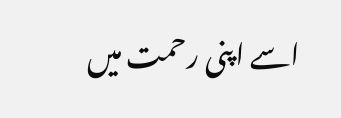اسے اپنی رحمت میں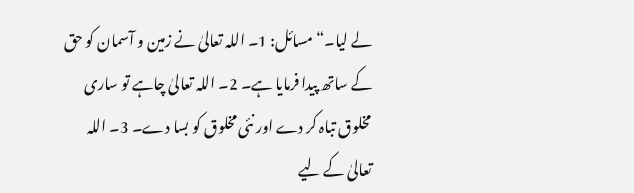لے لیا۔“ مسائل: 1۔ اللہ تعالیٰ نے زمین و آسمان کو حق کے ساتھ پیدا فرمایا ہے۔ 2۔ اللہ تعالیٰ چاہے تو ساری مخلوق تباہ کر دے اور نئی مخلوق کو بسا دے۔ 3۔ اللہ تعالیٰ کے لیے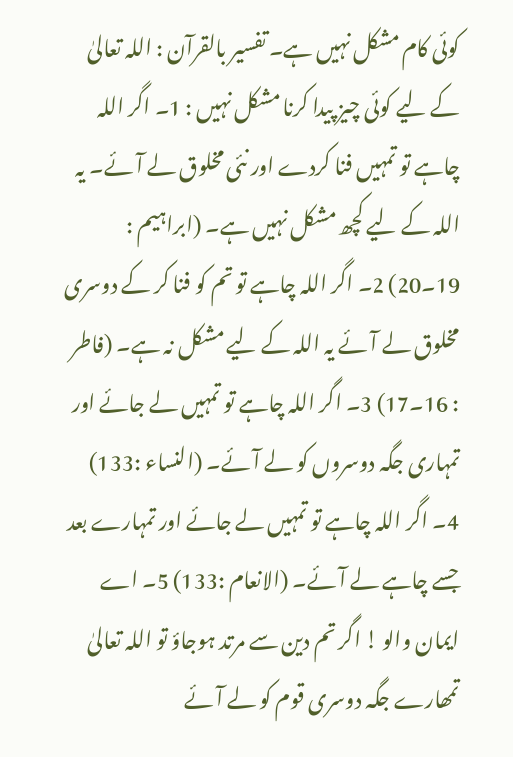کوئی کام مشکل نہیں ہے۔ تفسیر بالقرآن : اللہ تعالیٰ کے لیے کوئی چیز پیدا کرنا مشکل نہیں : 1۔ اگر اللہ چاہے تو تمہیں فنا کردے اور نئی مخلوق لے آئے۔ یہ اللہ کے لیے کچھ مشکل نہیں ہے۔ (ابراہیم : 19۔20) 2۔ اگر اللہ چاہے تو تم کو فنا کر کے دوسری مخلوق لے آئے یہ اللہ کے لیے مشکل نہ ہے۔ (فاطر : 16۔17) 3۔ اگر اللہ چاہے تو تمہیں لے جائے اور تمہاری جگہ دوسروں کو لے آئے۔ (النساء :133) 4۔ اگر اللہ چاہے تو تمہیں لے جائے اور تمہارے بعد جسے چاہے لے آئے۔ (الانعام :133) 5۔ اے ایمان والو ! اگر تم دین سے مرتد ہوجاؤ تو اللہ تعالیٰ تمھارے جگہ دوسری قوم کو لے آئے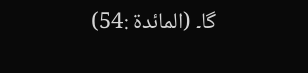گا۔ (المائدۃ :54)